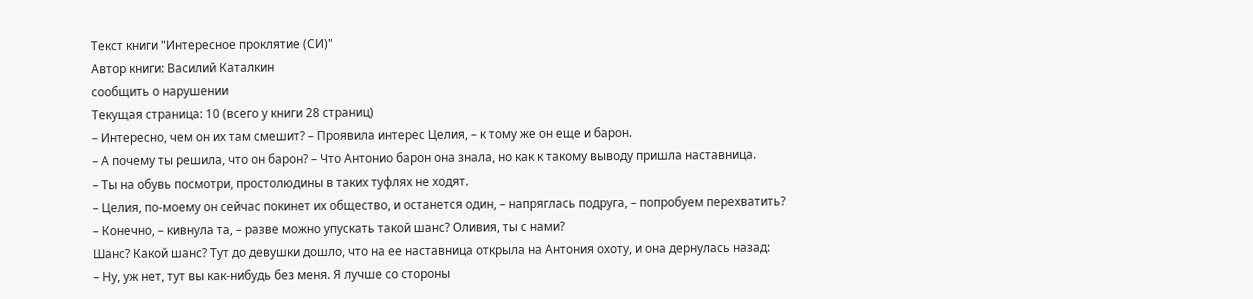Текст книги "Интересное проклятие (СИ)"
Автор книги: Василий Каталкин
сообщить о нарушении
Текущая страница: 10 (всего у книги 28 страниц)
– Интересно, чем он их там смешит? – Проявила интерес Целия, – к тому же он еще и барон.
– А почему ты решила, что он барон? – Что Антонио барон она знала, но как к такому выводу пришла наставница.
– Ты на обувь посмотри, простолюдины в таких туфлях не ходят.
– Целия, по-моему он сейчас покинет их общество, и останется один, – напряглась подруга, – попробуем перехватить?
– Конечно, – кивнула та, – разве можно упускать такой шанс? Оливия, ты с нами?
Шанс? Какой шанс? Тут до девушки дошло, что на ее наставница открыла на Антония охоту, и она дернулась назад:
– Ну, уж нет, тут вы как-нибудь без меня. Я лучше со стороны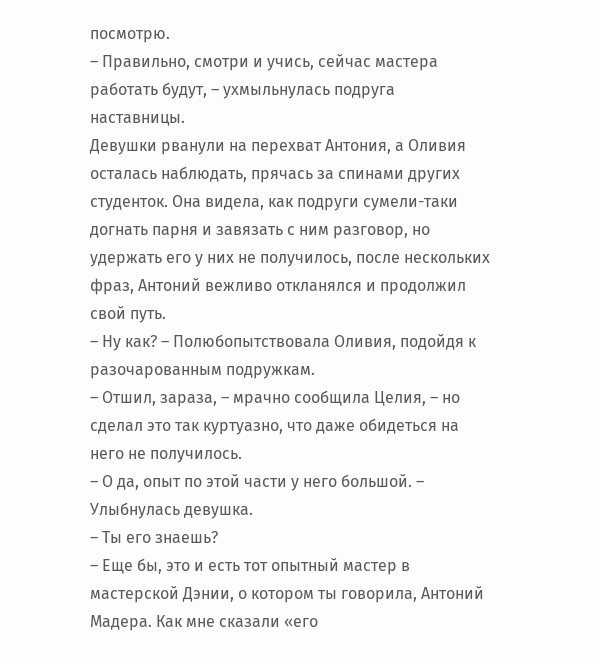посмотрю.
– Правильно, смотри и учись, сейчас мастера работать будут, – ухмыльнулась подруга наставницы.
Девушки рванули на перехват Антония, а Оливия осталась наблюдать, прячась за спинами других студенток. Она видела, как подруги сумели-таки догнать парня и завязать с ним разговор, но удержать его у них не получилось, после нескольких фраз, Антоний вежливо откланялся и продолжил свой путь.
– Ну как? – Полюбопытствовала Оливия, подойдя к разочарованным подружкам.
– Отшил, зараза, – мрачно сообщила Целия, – но сделал это так куртуазно, что даже обидеться на него не получилось.
– О да, опыт по этой части у него большой. – Улыбнулась девушка.
– Ты его знаешь?
– Еще бы, это и есть тот опытный мастер в мастерской Дэнии, о котором ты говорила, Антоний Мадера. Как мне сказали «его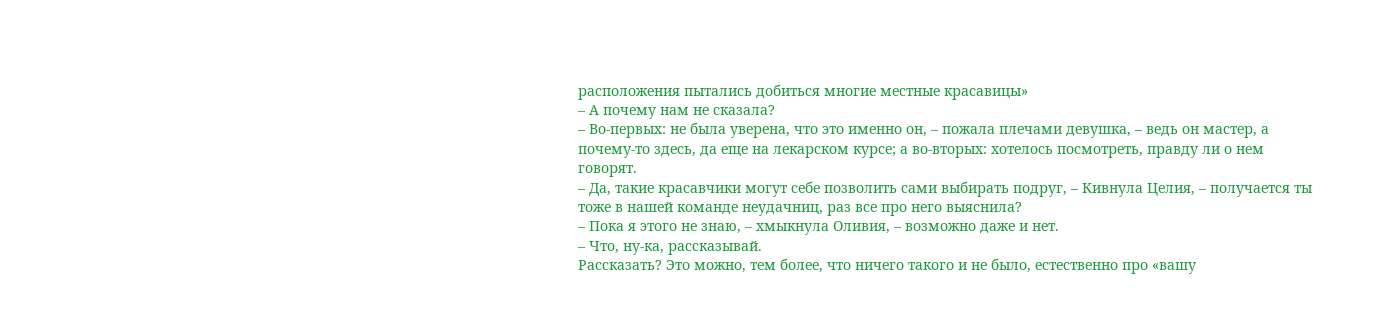расположения пытались добиться многие местные красавицы»
– А почему нам не сказала?
– Во-первых: не была уверена, что это именно он, – пожала плечами девушка, – ведь он мастер, а почему-то здесь, да еще на лекарском курсе; а во-вторых: хотелось посмотреть, правду ли о нем говорят.
– Да, такие красавчики могут себе позволить сами выбирать подруг, – Кивнула Целия, – получается ты тоже в нашей команде неудачниц, раз все про него выяснила?
– Пока я этого не знаю, – хмыкнула Оливия, – возможно даже и нет.
– Что, ну-ка, рассказывай.
Рассказать? Это можно, тем более, что ничего такого и не было, естественно про «вашу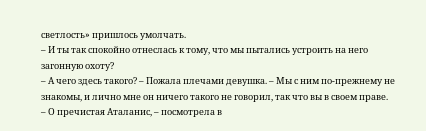светлость» пришлось умолчать.
– И ты так спокойно отнеслась к тому, что мы пытались устроить на него загонную охоту?
– А чего здесь такого? – Пожала плечами девушка. – Мы с ним по-прежнему не знакомы, и лично мне он ничего такого не говорил, так что вы в своем праве.
– О пречистая Аталанис, – посмотрела в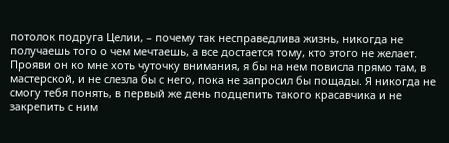потолок подруга Целии, – почему так несправедлива жизнь, никогда не получаешь того о чем мечтаешь, а все достается тому, кто этого не желает. Прояви он ко мне хоть чуточку внимания, я бы на нем повисла прямо там, в мастерской, и не слезла бы с него, пока не запросил бы пощады. Я никогда не смогу тебя понять, в первый же день подцепить такого красавчика и не закрепить с ним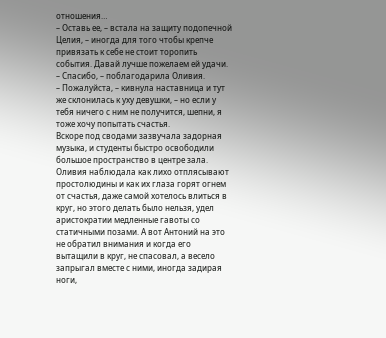отношения…
– Оставь ее, – встала на защиту подопечной Целия, – иногда для того чтобы крепче привязать к себе не стоит торопить события. Давай лучше пожелаем ей удачи.
– Спасибо, – поблагодарила Оливия.
– Пожалуйста, – кивнула наставница и тут же склонилась к уху девушки, – но если у тебя ничего с ним не получится, шепни, я тоже хочу попытать счастья.
Вскоре под сводами зазвучала задорная музыка, и студенты быстро освободили большое пространство в центре зала. Оливия наблюдала как лихо отплясывают простолюдины и как их глаза горят огнем от счастья, даже самой хотелось влиться в круг, но этого делать было нельзя, удел аристократии медленные гавоты со статичными позами. А вот Антоний на это не обратил внимания и когда его вытащили в круг, не спасовал, а весело запрыгал вместе с ними, иногда задирая ноги,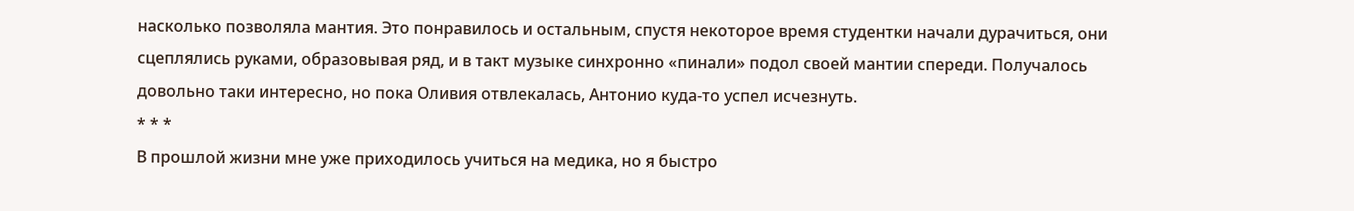насколько позволяла мантия. Это понравилось и остальным, спустя некоторое время студентки начали дурачиться, они сцеплялись руками, образовывая ряд, и в такт музыке синхронно «пинали» подол своей мантии спереди. Получалось довольно таки интересно, но пока Оливия отвлекалась, Антонио куда-то успел исчезнуть.
* * *
В прошлой жизни мне уже приходилось учиться на медика, но я быстро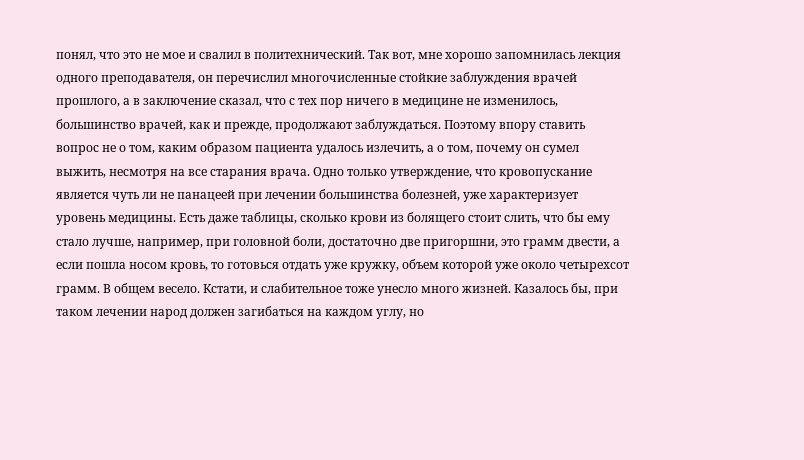понял, что это не мое и свалил в политехнический. Так вот, мне хорошо запомнилась лекция одного преподавателя, он перечислил многочисленные стойкие заблуждения врачей прошлого, а в заключение сказал, что с тех пор ничего в медицине не изменилось, большинство врачей, как и прежде, продолжают заблуждаться. Поэтому впору ставить вопрос не о том, каким образом пациента удалось излечить, а о том, почему он сумел выжить, несмотря на все старания врача. Одно только утверждение, что кровопускание является чуть ли не панацеей при лечении большинства болезней, уже характеризует уровень медицины. Есть даже таблицы, сколько крови из болящего стоит слить, что бы ему стало лучше, например, при головной боли, достаточно две пригоршни, это грамм двести, а если пошла носом кровь, то готовься отдать уже кружку, объем которой уже около четырехсот грамм. В общем весело. Кстати, и слабительное тоже унесло много жизней. Казалось бы, при таком лечении народ должен загибаться на каждом углу, но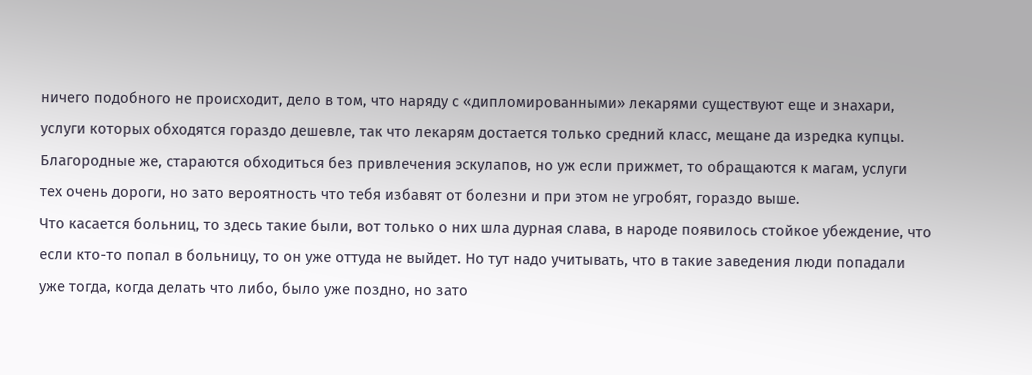ничего подобного не происходит, дело в том, что наряду с «дипломированными» лекарями существуют еще и знахари, услуги которых обходятся гораздо дешевле, так что лекарям достается только средний класс, мещане да изредка купцы. Благородные же, стараются обходиться без привлечения эскулапов, но уж если прижмет, то обращаются к магам, услуги тех очень дороги, но зато вероятность что тебя избавят от болезни и при этом не угробят, гораздо выше.
Что касается больниц, то здесь такие были, вот только о них шла дурная слава, в народе появилось стойкое убеждение, что если кто-то попал в больницу, то он уже оттуда не выйдет. Но тут надо учитывать, что в такие заведения люди попадали уже тогда, когда делать что либо, было уже поздно, но зато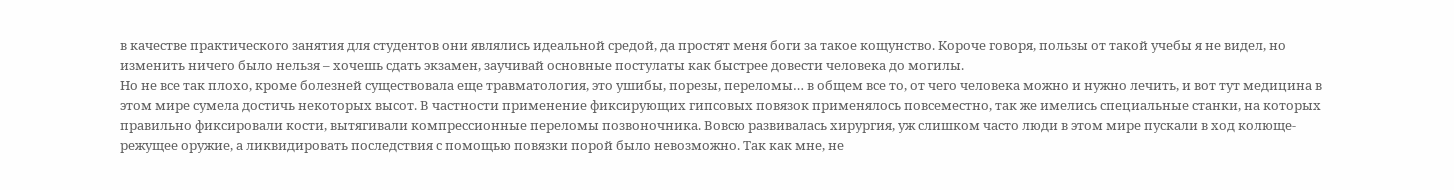в качестве практического занятия для студентов они являлись идеальной средой, да простят меня боги за такое кощунство. Короче говоря, пользы от такой учебы я не видел, но изменить ничего было нельзя – хочешь сдать экзамен, заучивай основные постулаты как быстрее довести человека до могилы.
Но не все так плохо, кроме болезней существовала еще травматология, это ушибы, порезы, переломы… в общем все то, от чего человека можно и нужно лечить, и вот тут медицина в этом мире сумела достичь некоторых высот. В частности применение фиксирующих гипсовых повязок применялось повсеместно, так же имелись специальные станки, на которых правильно фиксировали кости, вытягивали компрессионные переломы позвоночника. Вовсю развивалась хирургия, уж слишком часто люди в этом мире пускали в ход колюще-режущее оружие, а ликвидировать последствия с помощью повязки порой было невозможно. Так как мне, не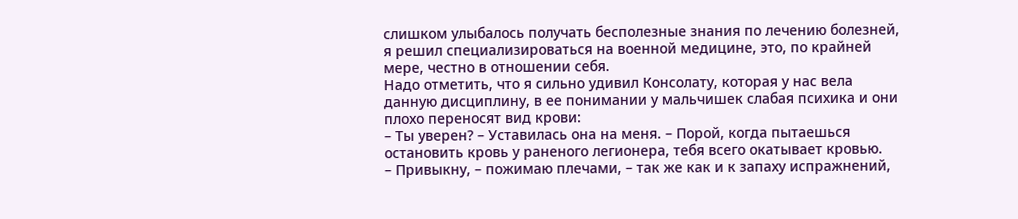слишком улыбалось получать бесполезные знания по лечению болезней, я решил специализироваться на военной медицине, это, по крайней мере, честно в отношении себя.
Надо отметить, что я сильно удивил Консолату, которая у нас вела данную дисциплину, в ее понимании у мальчишек слабая психика и они плохо переносят вид крови:
– Ты уверен? – Уставилась она на меня. – Порой, когда пытаешься остановить кровь у раненого легионера, тебя всего окатывает кровью.
– Привыкну, – пожимаю плечами, – так же как и к запаху испражнений,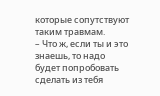которые сопутствуют таким травмам.
– Что ж, если ты и это знаешь, то надо будет попробовать сделать из тебя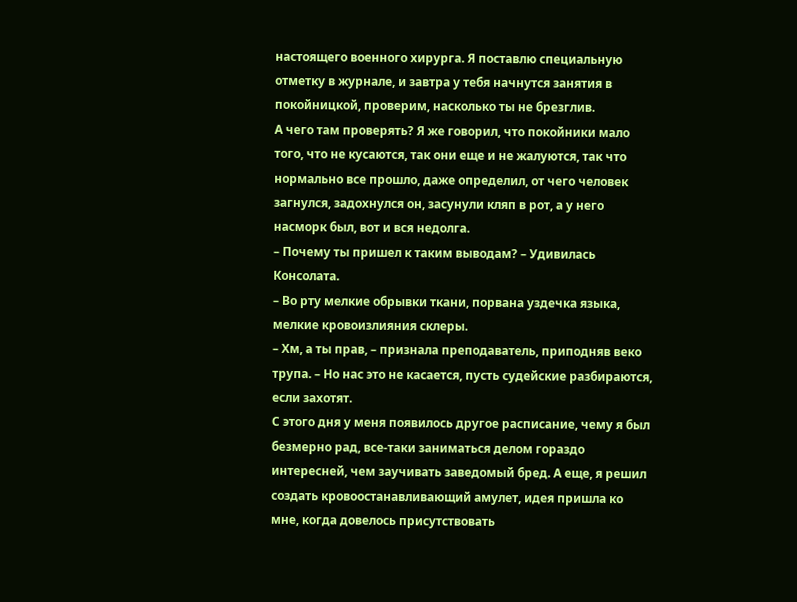настоящего военного хирурга. Я поставлю специальную отметку в журнале, и завтра у тебя начнутся занятия в покойницкой, проверим, насколько ты не брезглив.
А чего там проверять? Я же говорил, что покойники мало того, что не кусаются, так они еще и не жалуются, так что нормально все прошло, даже определил, от чего человек загнулся, задохнулся он, засунули кляп в рот, а у него насморк был, вот и вся недолга.
– Почему ты пришел к таким выводам? – Удивилась Консолата.
– Во рту мелкие обрывки ткани, порвана уздечка языка, мелкие кровоизлияния склеры.
– Хм, а ты прав, – признала преподаватель, приподняв веко трупа. – Но нас это не касается, пусть судейские разбираются, если захотят.
С этого дня у меня появилось другое расписание, чему я был безмерно рад, все-таки заниматься делом гораздо интересней, чем заучивать заведомый бред. А еще, я решил создать кровоостанавливающий амулет, идея пришла ко мне, когда довелось присутствовать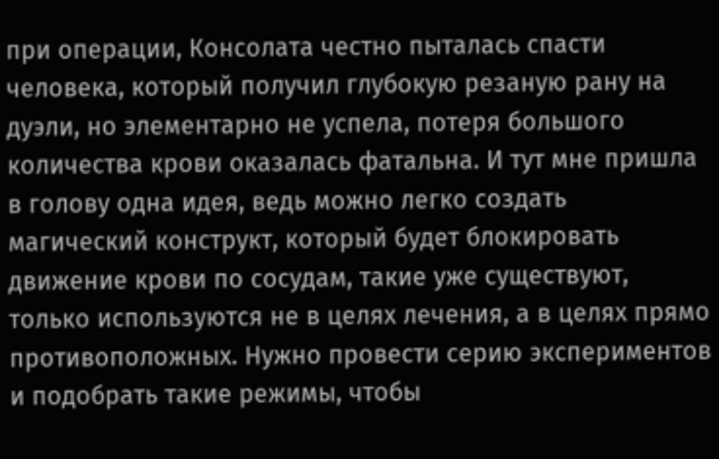при операции, Консолата честно пыталась спасти человека, который получил глубокую резаную рану на дуэли, но элементарно не успела, потеря большого количества крови оказалась фатальна. И тут мне пришла в голову одна идея, ведь можно легко создать магический конструкт, который будет блокировать движение крови по сосудам, такие уже существуют, только используются не в целях лечения, а в целях прямо противоположных. Нужно провести серию экспериментов и подобрать такие режимы, чтобы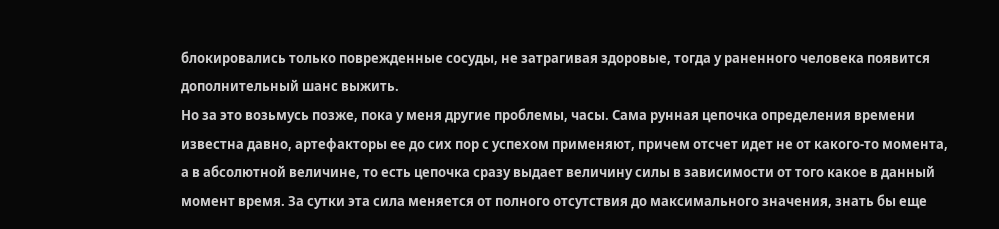блокировались только поврежденные сосуды, не затрагивая здоровые, тогда у раненного человека появится дополнительный шанс выжить.
Но за это возьмусь позже, пока у меня другие проблемы, часы. Сама рунная цепочка определения времени известна давно, артефакторы ее до сих пор с успехом применяют, причем отсчет идет не от какого-то момента, а в абсолютной величине, то есть цепочка сразу выдает величину силы в зависимости от того какое в данный момент время. За сутки эта сила меняется от полного отсутствия до максимального значения, знать бы еще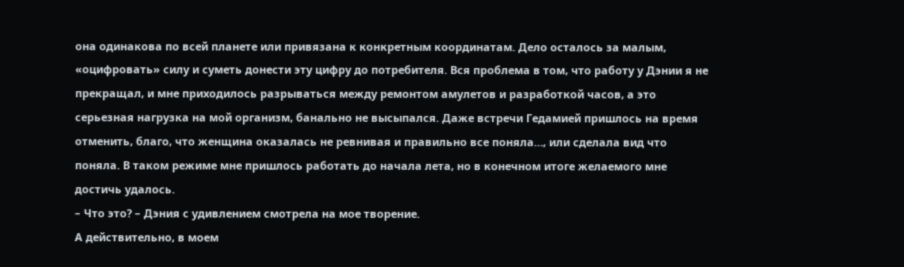она одинакова по всей планете или привязана к конкретным координатам. Дело осталось за малым, «оцифровать» силу и суметь донести эту цифру до потребителя. Вся проблема в том, что работу у Дэнии я не прекращал, и мне приходилось разрываться между ремонтом амулетов и разработкой часов, а это серьезная нагрузка на мой организм, банально не высыпался. Даже встречи Гедамией пришлось на время отменить, благо, что женщина оказалась не ревнивая и правильно все поняла…, или сделала вид что поняла. В таком режиме мне пришлось работать до начала лета, но в конечном итоге желаемого мне достичь удалось.
– Что это? – Дэния с удивлением смотрела на мое творение.
А действительно, в моем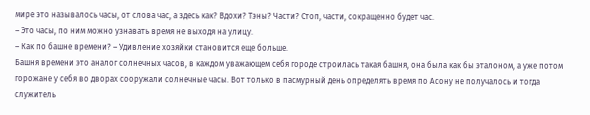мире это называлось часы, от слова час, а здесь как? Вдохи? Тэны? Части? Стоп, части, сокращенно будет час.
– Это часы, по ним можно узнавать время не выходя на улицу.
– Как по башне времени? – Удивление хозяйки становится еще больше.
Башня времени это аналог солнечных часов, в каждом уважающем себя городе строилась такая башня, она была как бы эталоном, а уже потом горожане у себя во дворах сооружали солнечные часы. Вот только в пасмурный день определять время по Асону не получалось и тогда служитель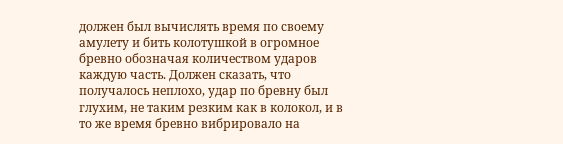должен был вычислять время по своему амулету и бить колотушкой в огромное бревно обозначая количеством ударов каждую часть. Должен сказать, что получалось неплохо, удар по бревну был глухим, не таким резким как в колокол, и в то же время бревно вибрировало на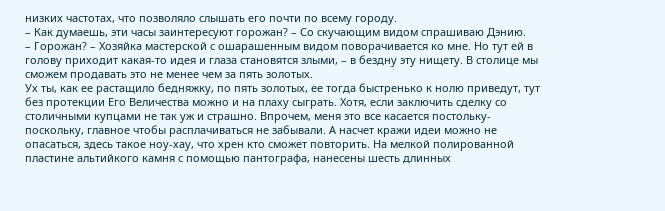низких частотах, что позволяло слышать его почти по всему городу.
– Как думаешь, эти часы заинтересуют горожан? – Со скучающим видом спрашиваю Дэнию.
– Горожан? – Хозяйка мастерской с ошарашенным видом поворачивается ко мне. Но тут ей в голову приходит какая-то идея и глаза становятся злыми, – в бездну эту нищету. В столице мы сможем продавать это не менее чем за пять золотых.
Ух ты, как ее растащило бедняжку, по пять золотых, ее тогда быстренько к нолю приведут, тут без протекции Его Величества можно и на плаху сыграть. Хотя, если заключить сделку со столичными купцами не так уж и страшно. Впрочем, меня это все касается постольку-поскольку, главное чтобы расплачиваться не забывали. А насчет кражи идеи можно не опасаться, здесь такое ноу-хау, что хрен кто сможет повторить. На мелкой полированной пластине альтийкого камня с помощью пантографа, нанесены шесть длинных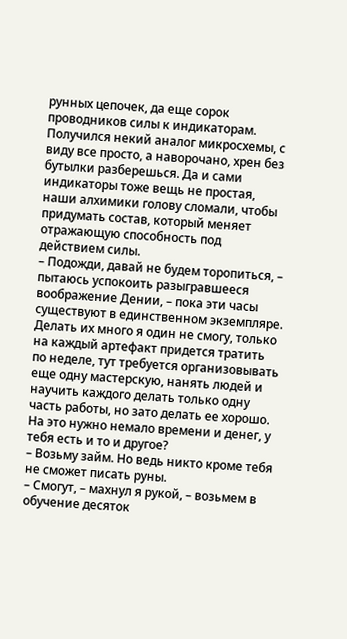рунных цепочек, да еще сорок проводников силы к индикаторам. Получился некий аналог микросхемы, с виду все просто, а наворочано, хрен без бутылки разберешься. Да и сами индикаторы тоже вещь не простая, наши алхимики голову сломали, чтобы придумать состав, который меняет отражающую способность под действием силы.
– Подожди, давай не будем торопиться, – пытаюсь успокоить разыгравшееся воображение Дении, – пока эти часы существуют в единственном экземпляре. Делать их много я один не смогу, только на каждый артефакт придется тратить по неделе, тут требуется организовывать еще одну мастерскую, нанять людей и научить каждого делать только одну часть работы, но зато делать ее хорошо. На это нужно немало времени и денег, у тебя есть и то и другое?
– Возьму займ. Но ведь никто кроме тебя не сможет писать руны.
– Смогут, – махнул я рукой, – возьмем в обучение десяток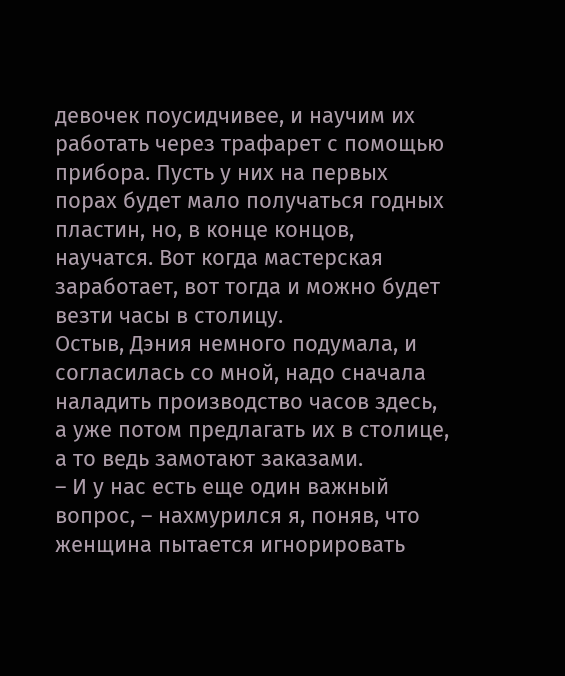девочек поусидчивее, и научим их работать через трафарет с помощью прибора. Пусть у них на первых порах будет мало получаться годных пластин, но, в конце концов, научатся. Вот когда мастерская заработает, вот тогда и можно будет везти часы в столицу.
Остыв, Дэния немного подумала, и согласилась со мной, надо сначала наладить производство часов здесь, а уже потом предлагать их в столице, а то ведь замотают заказами.
– И у нас есть еще один важный вопрос, – нахмурился я, поняв, что женщина пытается игнорировать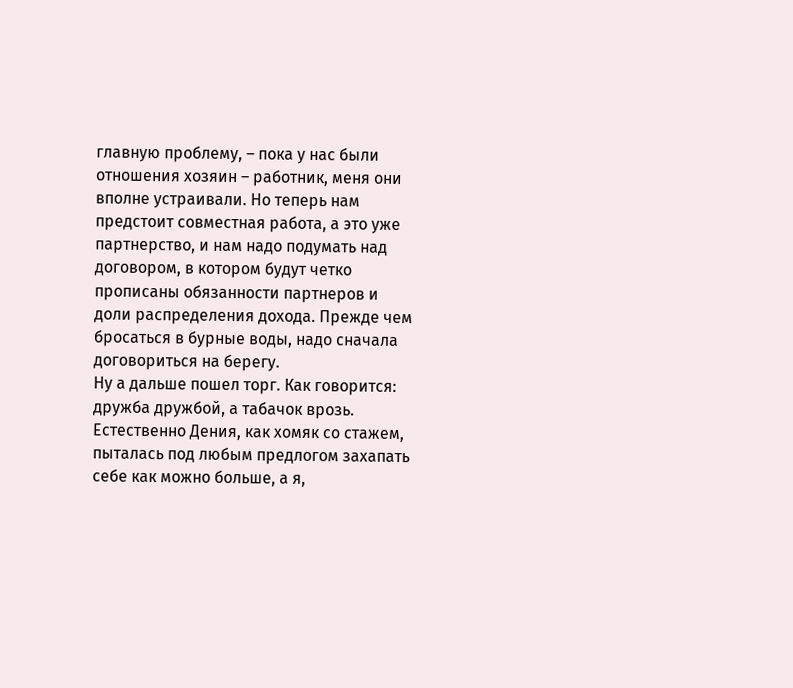главную проблему, – пока у нас были отношения хозяин – работник, меня они вполне устраивали. Но теперь нам предстоит совместная работа, а это уже партнерство, и нам надо подумать над договором, в котором будут четко прописаны обязанности партнеров и доли распределения дохода. Прежде чем бросаться в бурные воды, надо сначала договориться на берегу.
Ну а дальше пошел торг. Как говорится: дружба дружбой, а табачок врозь. Естественно Дения, как хомяк со стажем, пыталась под любым предлогом захапать себе как можно больше, а я,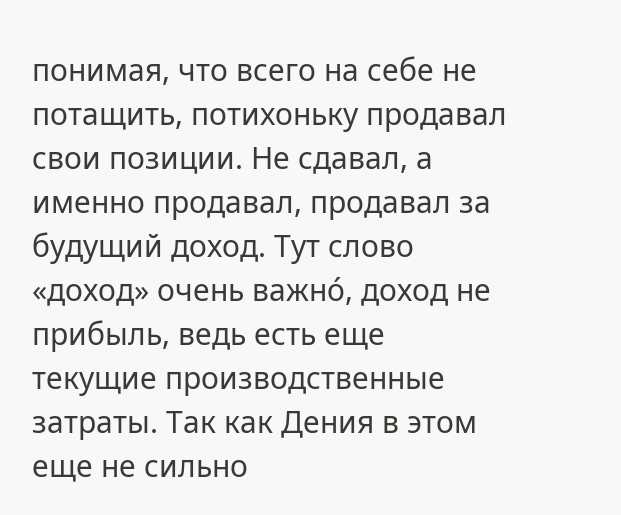понимая, что всего на себе не потащить, потихоньку продавал свои позиции. Не сдавал, а именно продавал, продавал за будущий доход. Тут слово «доход» очень важно́, доход не прибыль, ведь есть еще текущие производственные затраты. Так как Дения в этом еще не сильно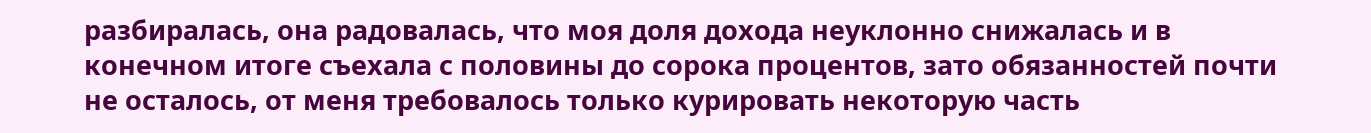разбиралась, она радовалась, что моя доля дохода неуклонно снижалась и в конечном итоге съехала с половины до сорока процентов, зато обязанностей почти не осталось, от меня требовалось только курировать некоторую часть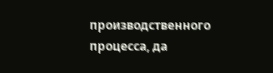производственного процесса, да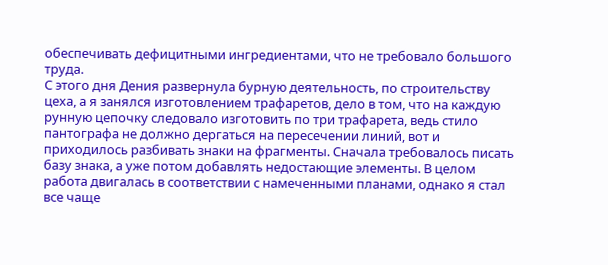обеспечивать дефицитными ингредиентами, что не требовало большого труда.
С этого дня Дения развернула бурную деятельность, по строительству цеха, а я занялся изготовлением трафаретов, дело в том, что на каждую рунную цепочку следовало изготовить по три трафарета, ведь стило пантографа не должно дергаться на пересечении линий, вот и приходилось разбивать знаки на фрагменты. Сначала требовалось писать базу знака, а уже потом добавлять недостающие элементы. В целом работа двигалась в соответствии с намеченными планами, однако я стал все чаще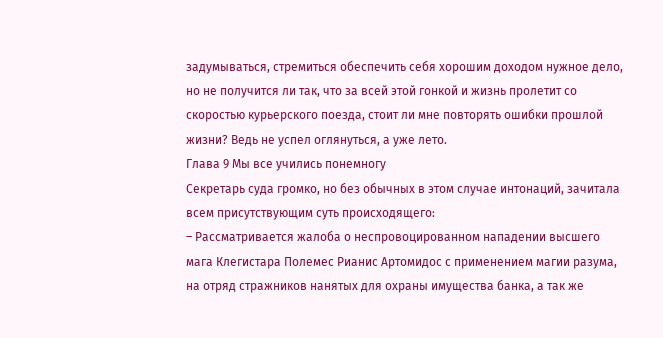задумываться, стремиться обеспечить себя хорошим доходом нужное дело, но не получится ли так, что за всей этой гонкой и жизнь пролетит со скоростью курьерского поезда, стоит ли мне повторять ошибки прошлой жизни? Ведь не успел оглянуться, а уже лето.
Глава 9 Мы все учились понемногу
Секретарь суда громко, но без обычных в этом случае интонаций, зачитала всем присутствующим суть происходящего:
– Рассматривается жалоба о неспровоцированном нападении высшего мага Клегистара Полемес Рианис Артомидос с применением магии разума, на отряд стражников нанятых для охраны имущества банка, а так же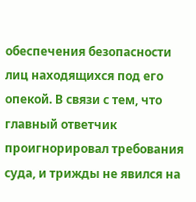обеспечения безопасности лиц находящихся под его опекой. В связи с тем, что главный ответчик проигнорировал требования суда, и трижды не явился на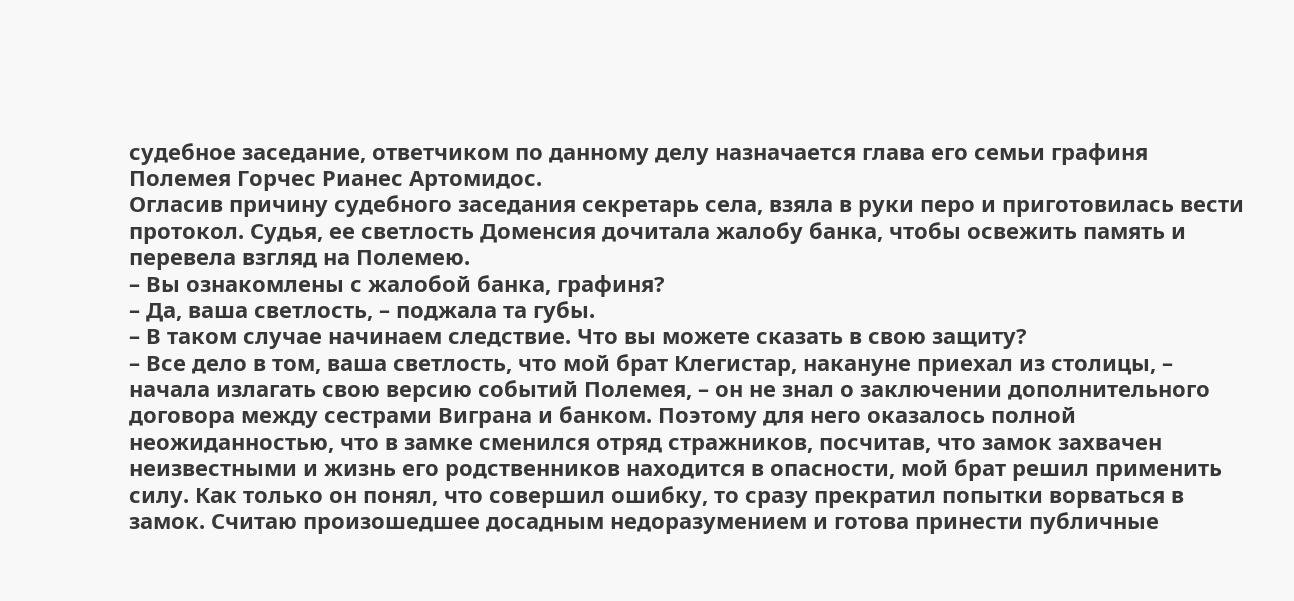судебное заседание, ответчиком по данному делу назначается глава его семьи графиня Полемея Горчес Рианес Артомидос.
Огласив причину судебного заседания секретарь села, взяла в руки перо и приготовилась вести протокол. Судья, ее светлость Доменсия дочитала жалобу банка, чтобы освежить память и перевела взгляд на Полемею.
– Вы ознакомлены с жалобой банка, графиня?
– Да, ваша светлость, – поджала та губы.
– В таком случае начинаем следствие. Что вы можете сказать в свою защиту?
– Все дело в том, ваша светлость, что мой брат Клегистар, накануне приехал из столицы, – начала излагать свою версию событий Полемея, – он не знал о заключении дополнительного договора между сестрами Виграна и банком. Поэтому для него оказалось полной неожиданностью, что в замке сменился отряд стражников, посчитав, что замок захвачен неизвестными и жизнь его родственников находится в опасности, мой брат решил применить силу. Как только он понял, что совершил ошибку, то сразу прекратил попытки ворваться в замок. Считаю произошедшее досадным недоразумением и готова принести публичные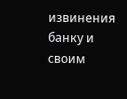извинения банку и своим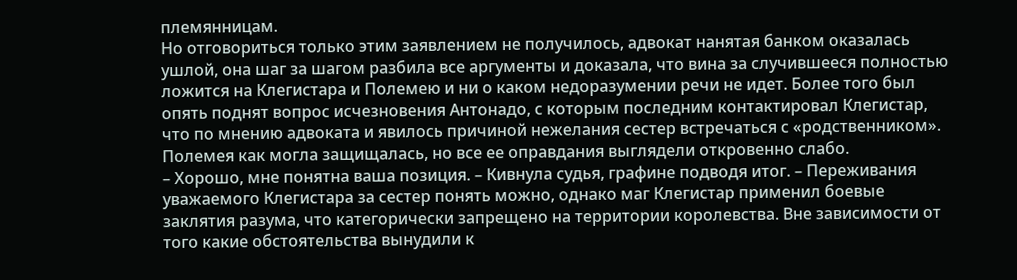племянницам.
Но отговориться только этим заявлением не получилось, адвокат нанятая банком оказалась ушлой, она шаг за шагом разбила все аргументы и доказала, что вина за случившееся полностью ложится на Клегистара и Полемею и ни о каком недоразумении речи не идет. Более того был опять поднят вопрос исчезновения Антонадо, с которым последним контактировал Клегистар, что по мнению адвоката и явилось причиной нежелания сестер встречаться с «родственником».
Полемея как могла защищалась, но все ее оправдания выглядели откровенно слабо.
– Хорошо, мне понятна ваша позиция. – Кивнула судья, графине подводя итог. – Переживания уважаемого Клегистара за сестер понять можно, однако маг Клегистар применил боевые заклятия разума, что категорически запрещено на территории королевства. Вне зависимости от того какие обстоятельства вынудили к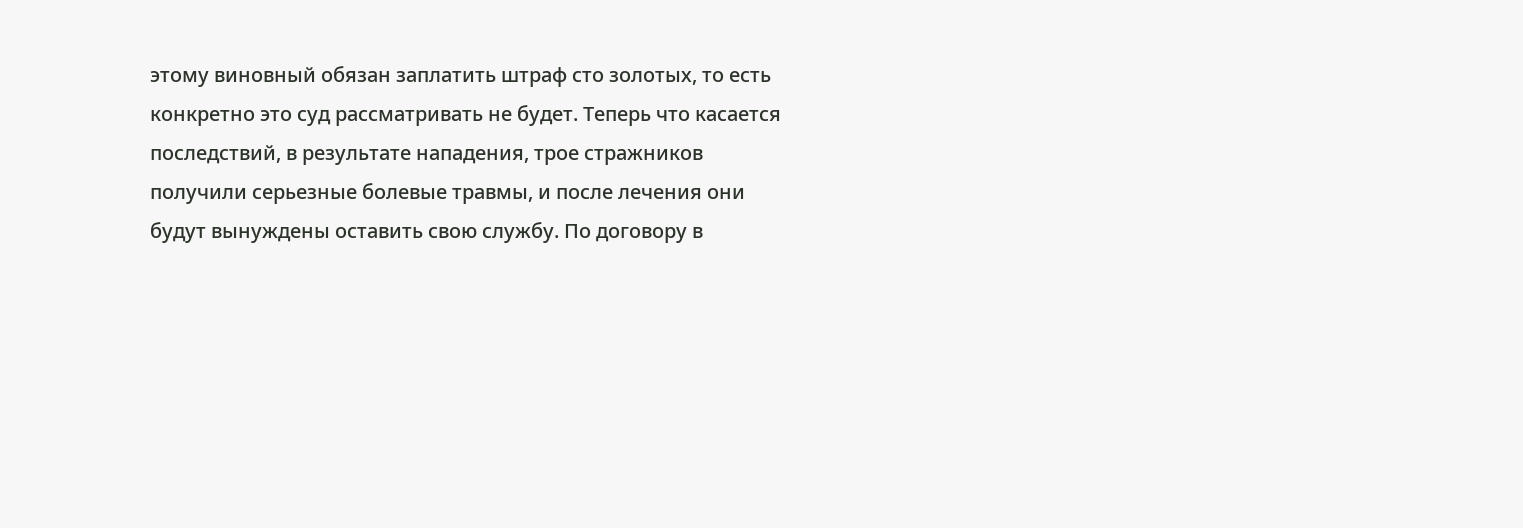этому виновный обязан заплатить штраф сто золотых, то есть конкретно это суд рассматривать не будет. Теперь что касается последствий, в результате нападения, трое стражников получили серьезные болевые травмы, и после лечения они будут вынуждены оставить свою службу. По договору в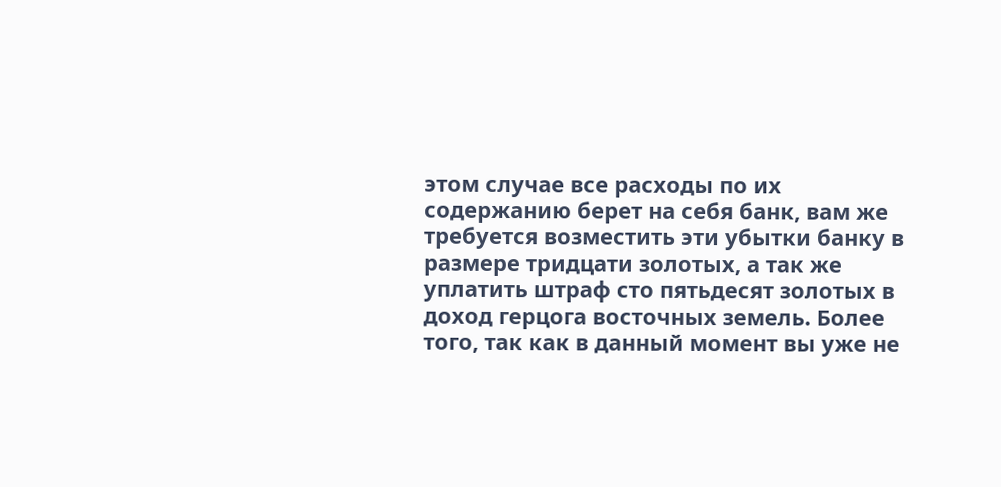этом случае все расходы по их содержанию берет на себя банк, вам же требуется возместить эти убытки банку в размере тридцати золотых, а так же уплатить штраф сто пятьдесят золотых в доход герцога восточных земель. Более того, так как в данный момент вы уже не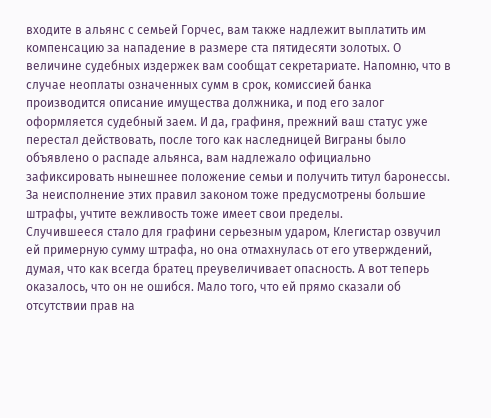входите в альянс с семьей Горчес, вам также надлежит выплатить им компенсацию за нападение в размере ста пятидесяти золотых. О величине судебных издержек вам сообщат секретариате. Напомню, что в случае неоплаты означенных сумм в срок, комиссией банка производится описание имущества должника, и под его залог оформляется судебный заем. И да, графиня, прежний ваш статус уже перестал действовать, после того как наследницей Виграны было объявлено о распаде альянса, вам надлежало официально зафиксировать нынешнее положение семьи и получить титул баронессы. За неисполнение этих правил законом тоже предусмотрены большие штрафы, учтите вежливость тоже имеет свои пределы.
Случившееся стало для графини серьезным ударом, Клегистар озвучил ей примерную сумму штрафа, но она отмахнулась от его утверждений, думая, что как всегда братец преувеличивает опасность. А вот теперь оказалось, что он не ошибся. Мало того, что ей прямо сказали об отсутствии прав на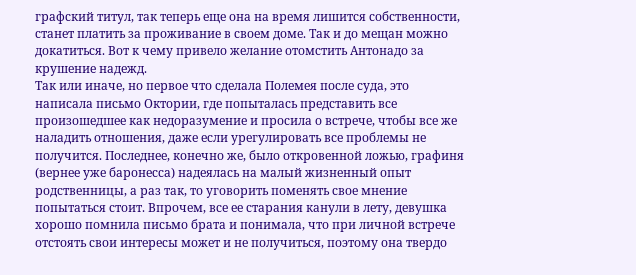графский титул, так теперь еще она на время лишится собственности, станет платить за проживание в своем доме. Так и до мещан можно докатиться. Вот к чему привело желание отомстить Антонадо за крушение надежд.
Так или иначе, но первое что сделала Полемея после суда, это написала письмо Октории, где попыталась представить все произошедшее как недоразумение и просила о встрече, чтобы все же наладить отношения, даже если урегулировать все проблемы не получится. Последнее, конечно же, было откровенной ложью, графиня (вернее уже баронесса) надеялась на малый жизненный опыт родственницы, а раз так, то уговорить поменять свое мнение попытаться стоит. Впрочем, все ее старания канули в лету, девушка хорошо помнила письмо брата и понимала, что при личной встрече отстоять свои интересы может и не получиться, поэтому она твердо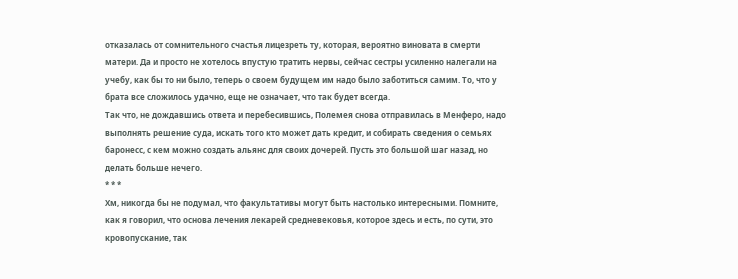отказалась от сомнительного счастья лицезреть ту, которая, вероятно виновата в смерти матери. Да и просто не хотелось впустую тратить нервы, сейчас сестры усиленно налегали на учебу, как бы то ни было, теперь о своем будущем им надо было заботиться самим. То, что у брата все сложилось удачно, еще не означает, что так будет всегда.
Так что, не дождавшись ответа и перебесившись, Полемея снова отправилась в Менферо, надо выполнять решение суда, искать того кто может дать кредит, и собирать сведения о семьях баронесс, с кем можно создать альянс для своих дочерей. Пусть это большой шаг назад, но делать больше нечего.
* * *
Хм, никогда бы не подумал, что факультативы могут быть настолько интересными. Помните, как я говорил, что основа лечения лекарей средневековья, которое здесь и есть, по сути, это кровопускание, так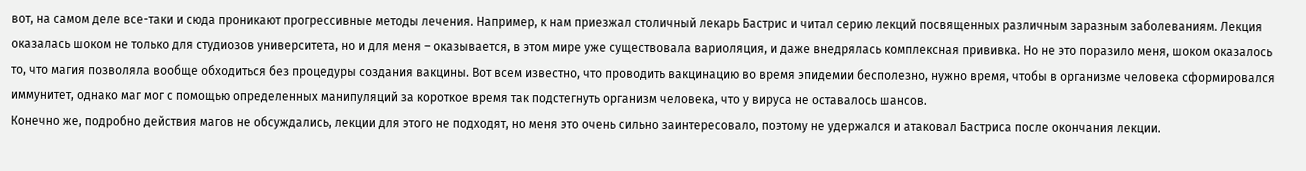вот, на самом деле все-таки и сюда проникают прогрессивные методы лечения. Например, к нам приезжал столичный лекарь Бастрис и читал серию лекций посвященных различным заразным заболеваниям. Лекция оказалась шоком не только для студиозов университета, но и для меня – оказывается, в этом мире уже существовала вариоляция, и даже внедрялась комплексная прививка. Но не это поразило меня, шоком оказалось то, что магия позволяла вообще обходиться без процедуры создания вакцины. Вот всем известно, что проводить вакцинацию во время эпидемии бесполезно, нужно время, чтобы в организме человека сформировался иммунитет, однако маг мог с помощью определенных манипуляций за короткое время так подстегнуть организм человека, что у вируса не оставалось шансов.
Конечно же, подробно действия магов не обсуждались, лекции для этого не подходят, но меня это очень сильно заинтересовало, поэтому не удержался и атаковал Бастриса после окончания лекции.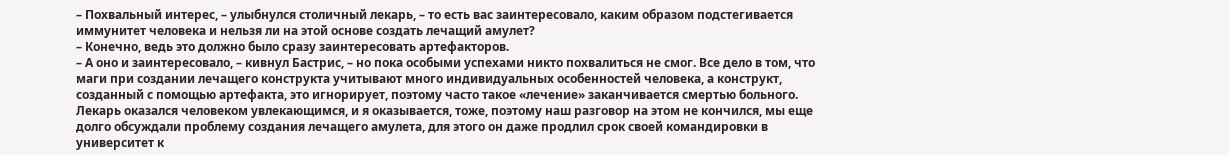– Похвальный интерес, – улыбнулся столичный лекарь, – то есть вас заинтересовало, каким образом подстегивается иммунитет человека и нельзя ли на этой основе создать лечащий амулет?
– Конечно, ведь это должно было сразу заинтересовать артефакторов.
– А оно и заинтересовало, – кивнул Бастрис, – но пока особыми успехами никто похвалиться не смог. Все дело в том, что маги при создании лечащего конструкта учитывают много индивидуальных особенностей человека, а конструкт, созданный с помощью артефакта, это игнорирует, поэтому часто такое «лечение» заканчивается смертью больного.
Лекарь оказался человеком увлекающимся, и я оказывается, тоже, поэтому наш разговор на этом не кончился, мы еще долго обсуждали проблему создания лечащего амулета, для этого он даже продлил срок своей командировки в университет к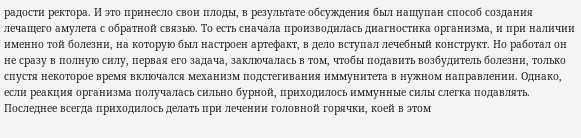радости ректора. И это принесло свои плоды, в результате обсуждения был нащупан способ создания лечащего амулета с обратной связью. То есть сначала производилась диагностика организма, и при наличии именно той болезни, на которую был настроен артефакт, в дело вступал лечебный конструкт. Но работал он не сразу в полную силу, первая его задача, заключалась в том, чтобы подавить возбудитель болезни, только спустя некоторое время включался механизм подстегивания иммунитета в нужном направлении. Однако, если реакция организма получалась сильно бурной, приходилось иммунные силы слегка подавлять. Последнее всегда приходилось делать при лечении головной горячки, коей в этом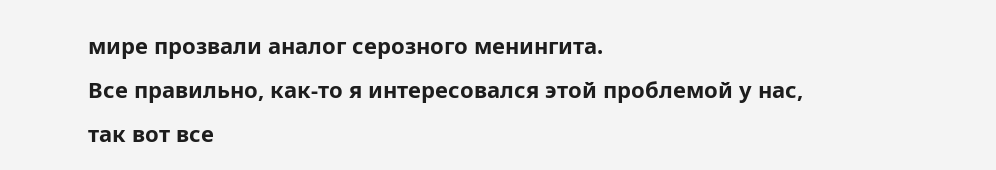мире прозвали аналог серозного менингита.
Все правильно, как-то я интересовался этой проблемой у нас, так вот все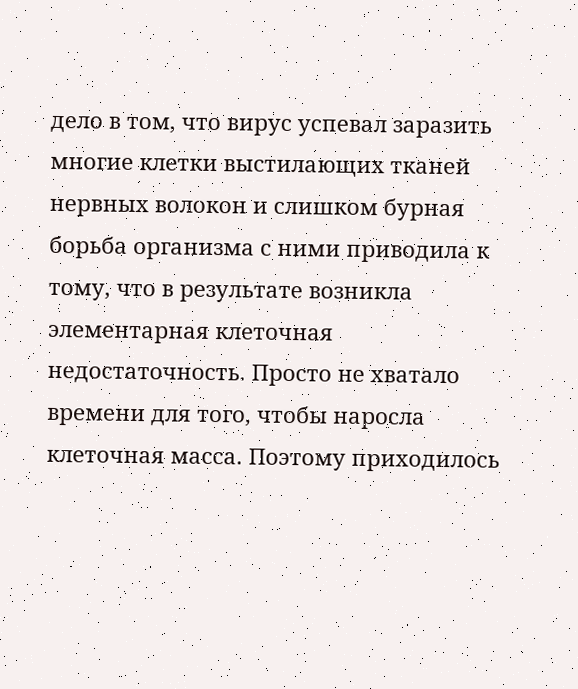дело в том, что вирус успевал заразить многие клетки выстилающих тканей нервных волокон и слишком бурная борьба организма с ними приводила к тому, что в результате возникла элементарная клеточная недостаточность. Просто не хватало времени для того, чтобы наросла клеточная масса. Поэтому приходилось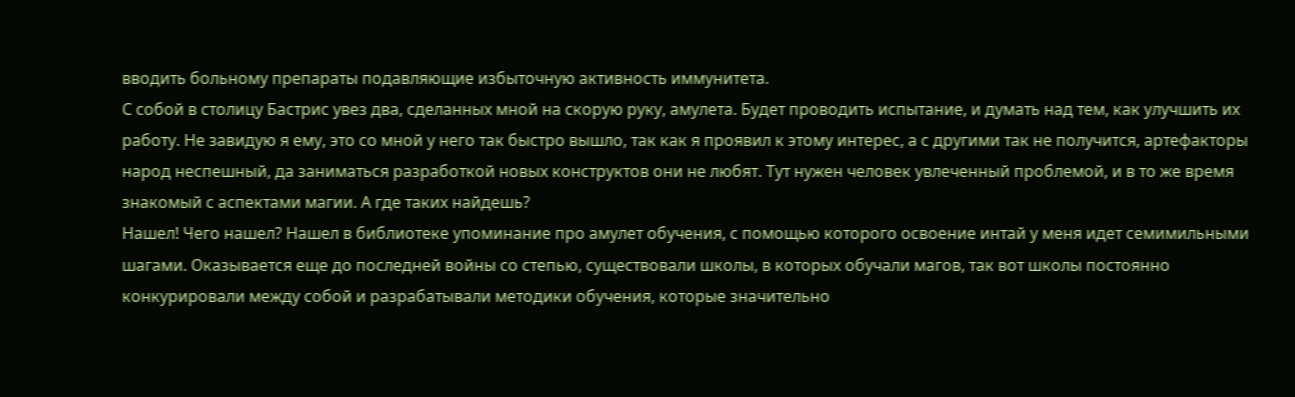вводить больному препараты подавляющие избыточную активность иммунитета.
С собой в столицу Бастрис увез два, сделанных мной на скорую руку, амулета. Будет проводить испытание, и думать над тем, как улучшить их работу. Не завидую я ему, это со мной у него так быстро вышло, так как я проявил к этому интерес, а с другими так не получится, артефакторы народ неспешный, да заниматься разработкой новых конструктов они не любят. Тут нужен человек увлеченный проблемой, и в то же время знакомый с аспектами магии. А где таких найдешь?
Нашел! Чего нашел? Нашел в библиотеке упоминание про амулет обучения, с помощью которого освоение интай у меня идет семимильными шагами. Оказывается еще до последней войны со степью, существовали школы, в которых обучали магов, так вот школы постоянно конкурировали между собой и разрабатывали методики обучения, которые значительно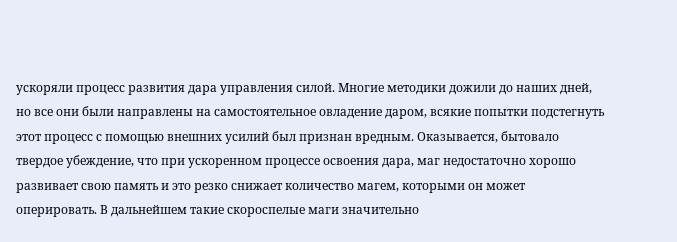ускоряли процесс развития дара управления силой. Многие методики дожили до наших дней, но все они были направлены на самостоятельное овладение даром, всякие попытки подстегнуть этот процесс с помощью внешних усилий был признан вредным. Оказывается, бытовало твердое убеждение, что при ускоренном процессе освоения дара, маг недостаточно хорошо развивает свою память и это резко снижает количество магем, которыми он может оперировать. В дальнейшем такие скороспелые маги значительно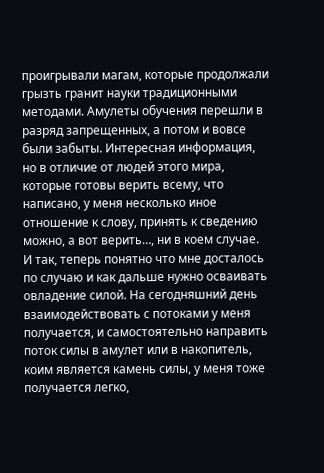проигрывали магам, которые продолжали грызть гранит науки традиционными методами. Амулеты обучения перешли в разряд запрещенных, а потом и вовсе были забыты. Интересная информация, но в отличие от людей этого мира, которые готовы верить всему, что написано, у меня несколько иное отношение к слову, принять к сведению можно, а вот верить…, ни в коем случае.
И так, теперь понятно что мне досталось по случаю и как дальше нужно осваивать овладение силой. На сегодняшний день взаимодействовать с потоками у меня получается, и самостоятельно направить поток силы в амулет или в накопитель, коим является камень силы, у меня тоже получается легко,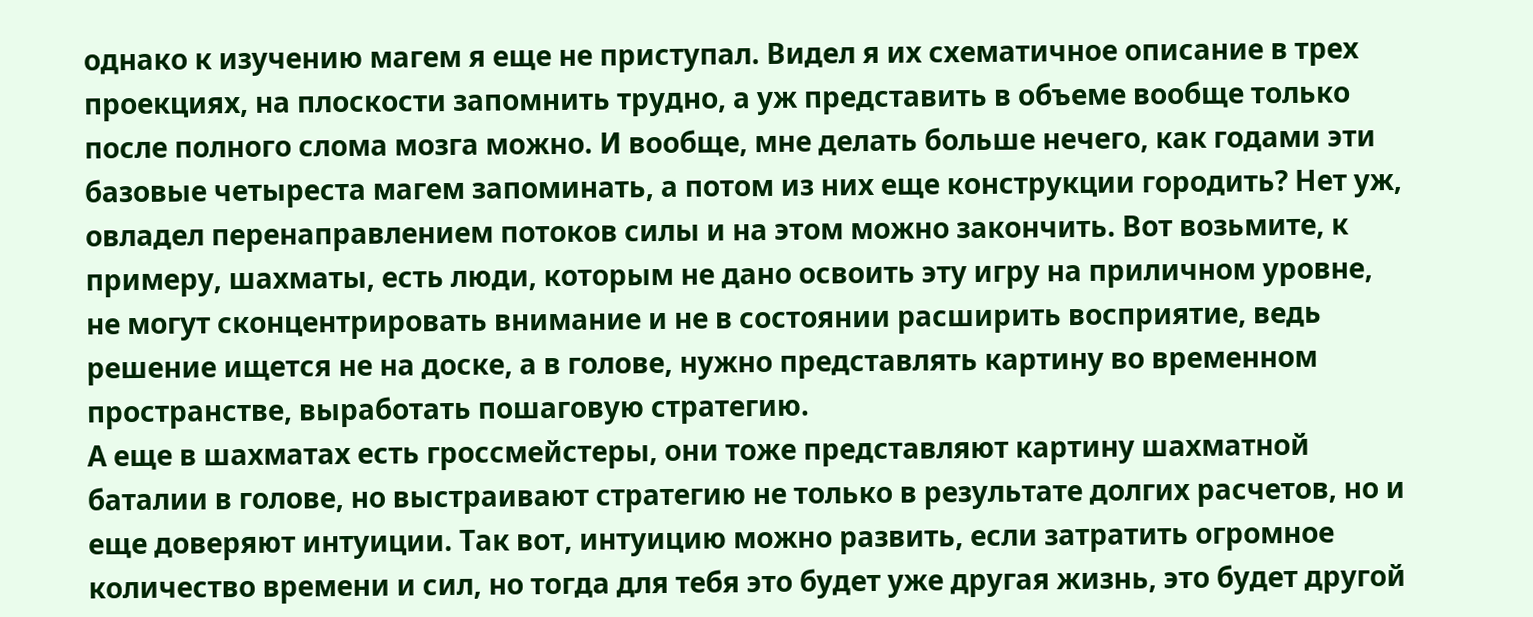однако к изучению магем я еще не приступал. Видел я их схематичное описание в трех проекциях, на плоскости запомнить трудно, а уж представить в объеме вообще только после полного слома мозга можно. И вообще, мне делать больше нечего, как годами эти базовые четыреста магем запоминать, а потом из них еще конструкции городить? Нет уж, овладел перенаправлением потоков силы и на этом можно закончить. Вот возьмите, к примеру, шахматы, есть люди, которым не дано освоить эту игру на приличном уровне, не могут сконцентрировать внимание и не в состоянии расширить восприятие, ведь решение ищется не на доске, а в голове, нужно представлять картину во временном пространстве, выработать пошаговую стратегию.
А еще в шахматах есть гроссмейстеры, они тоже представляют картину шахматной баталии в голове, но выстраивают стратегию не только в результате долгих расчетов, но и еще доверяют интуиции. Так вот, интуицию можно развить, если затратить огромное количество времени и сил, но тогда для тебя это будет уже другая жизнь, это будет другой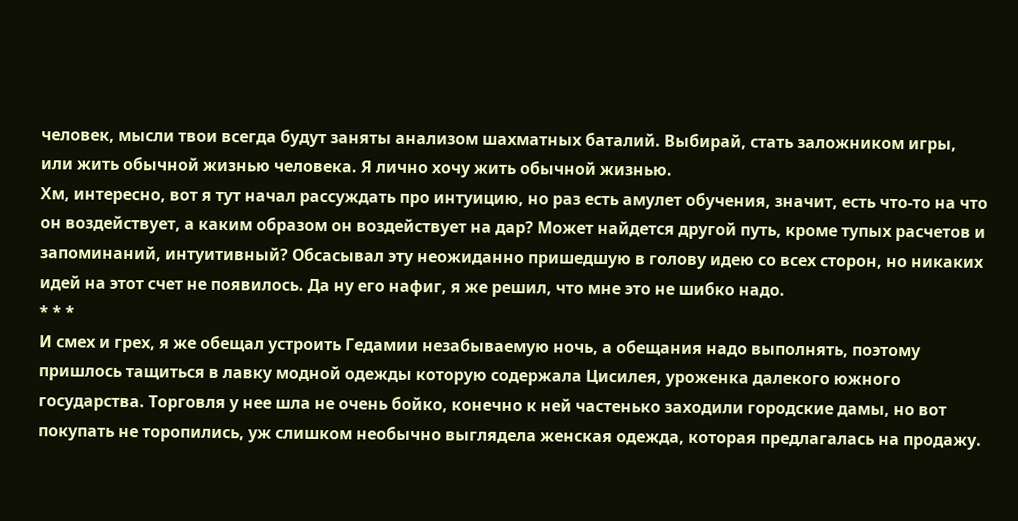человек, мысли твои всегда будут заняты анализом шахматных баталий. Выбирай, стать заложником игры, или жить обычной жизнью человека. Я лично хочу жить обычной жизнью.
Хм, интересно, вот я тут начал рассуждать про интуицию, но раз есть амулет обучения, значит, есть что-то на что он воздействует, а каким образом он воздействует на дар? Может найдется другой путь, кроме тупых расчетов и запоминаний, интуитивный? Обсасывал эту неожиданно пришедшую в голову идею со всех сторон, но никаких идей на этот счет не появилось. Да ну его нафиг, я же решил, что мне это не шибко надо.
* * *
И смех и грех, я же обещал устроить Гедамии незабываемую ночь, а обещания надо выполнять, поэтому пришлось тащиться в лавку модной одежды которую содержала Цисилея, уроженка далекого южного государства. Торговля у нее шла не очень бойко, конечно к ней частенько заходили городские дамы, но вот покупать не торопились, уж слишком необычно выглядела женская одежда, которая предлагалась на продажу.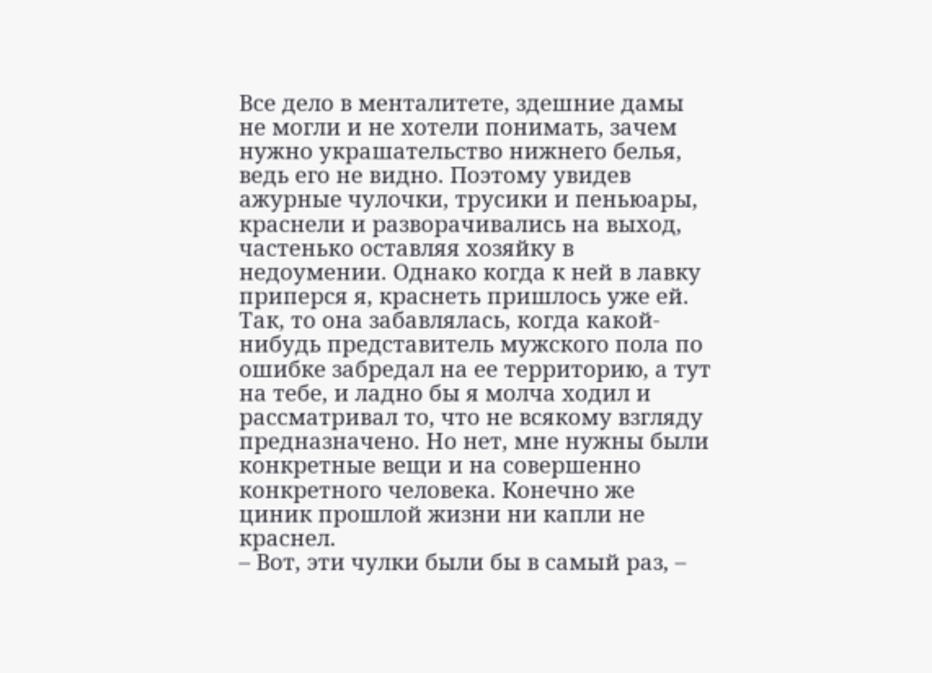Все дело в менталитете, здешние дамы не могли и не хотели понимать, зачем нужно украшательство нижнего белья, ведь его не видно. Поэтому увидев ажурные чулочки, трусики и пеньюары, краснели и разворачивались на выход, частенько оставляя хозяйку в недоумении. Однако когда к ней в лавку приперся я, краснеть пришлось уже ей. Так, то она забавлялась, когда какой-нибудь представитель мужского пола по ошибке забредал на ее территорию, а тут на тебе, и ладно бы я молча ходил и рассматривал то, что не всякому взгляду предназначено. Но нет, мне нужны были конкретные вещи и на совершенно конкретного человека. Конечно же циник прошлой жизни ни капли не краснел.
– Вот, эти чулки были бы в самый раз, –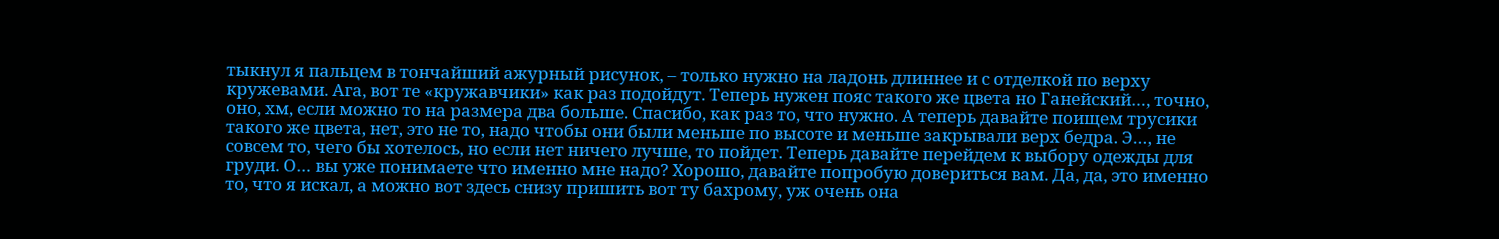тыкнул я пальцем в тончайший ажурный рисунок, – только нужно на ладонь длиннее и с отделкой по верху кружевами. Ага, вот те «кружавчики» как раз подойдут. Теперь нужен пояс такого же цвета но Ганейский…, точно, оно, хм, если можно то на размера два больше. Спасибо, как раз то, что нужно. А теперь давайте поищем трусики такого же цвета, нет, это не то, надо чтобы они были меньше по высоте и меньше закрывали верх бедра. Э…, не совсем то, чего бы хотелось, но если нет ничего лучше, то пойдет. Теперь давайте перейдем к выбору одежды для груди. О… вы уже понимаете что именно мне надо? Хорошо, давайте попробую довериться вам. Да, да, это именно то, что я искал, а можно вот здесь снизу пришить вот ту бахрому, уж очень она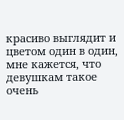красиво выглядит и цветом один в один, мне кажется, что девушкам такое очень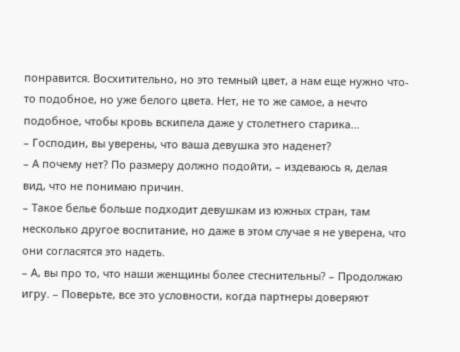понравится. Восхитительно, но это темный цвет, а нам еще нужно что-то подобное, но уже белого цвета. Нет, не то же самое, а нечто подобное, чтобы кровь вскипела даже у столетнего старика…
– Господин, вы уверены, что ваша девушка это наденет?
– А почему нет? По размеру должно подойти, – издеваюсь я, делая вид, что не понимаю причин.
– Такое белье больше подходит девушкам из южных стран, там несколько другое воспитание, но даже в этом случае я не уверена, что они согласятся это надеть.
– А, вы про то, что наши женщины более стеснительны? – Продолжаю игру. – Поверьте, все это условности, когда партнеры доверяют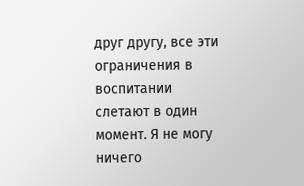друг другу, все эти ограничения в воспитании слетают в один момент. Я не могу ничего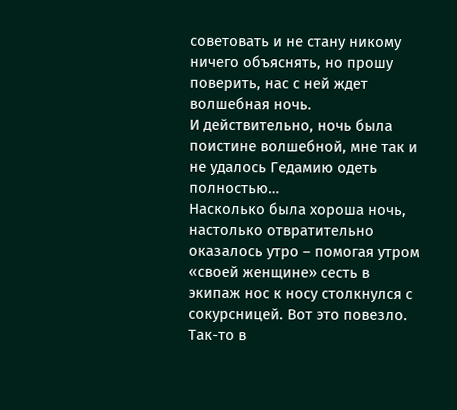советовать и не стану никому ничего объяснять, но прошу поверить, нас с ней ждет волшебная ночь.
И действительно, ночь была поистине волшебной, мне так и не удалось Гедамию одеть полностью…
Насколько была хороша ночь, настолько отвратительно оказалось утро – помогая утром «своей женщине» сесть в экипаж нос к носу столкнулся с сокурсницей. Вот это повезло. Так-то в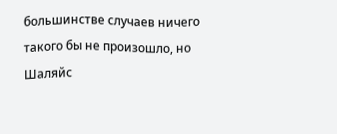большинстве случаев ничего такого бы не произошло, но Шаляйс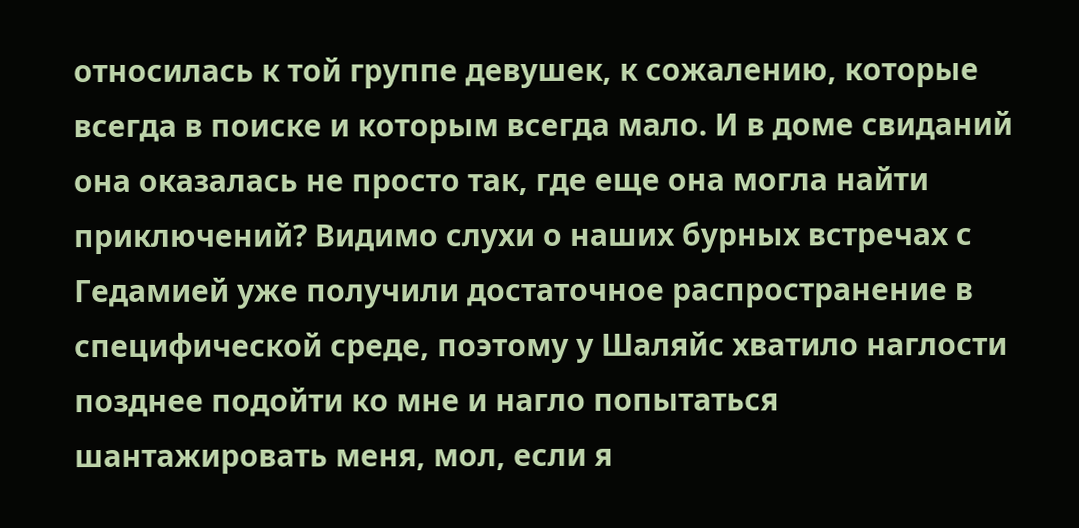относилась к той группе девушек, к сожалению, которые всегда в поиске и которым всегда мало. И в доме свиданий она оказалась не просто так, где еще она могла найти приключений? Видимо слухи о наших бурных встречах с Гедамией уже получили достаточное распространение в специфической среде, поэтому у Шаляйс хватило наглости позднее подойти ко мне и нагло попытаться шантажировать меня, мол, если я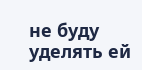не буду уделять ей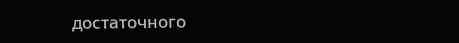достаточного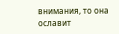внимания, то она ославит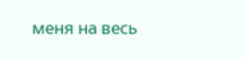меня на весь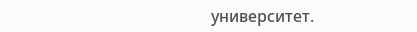университет.